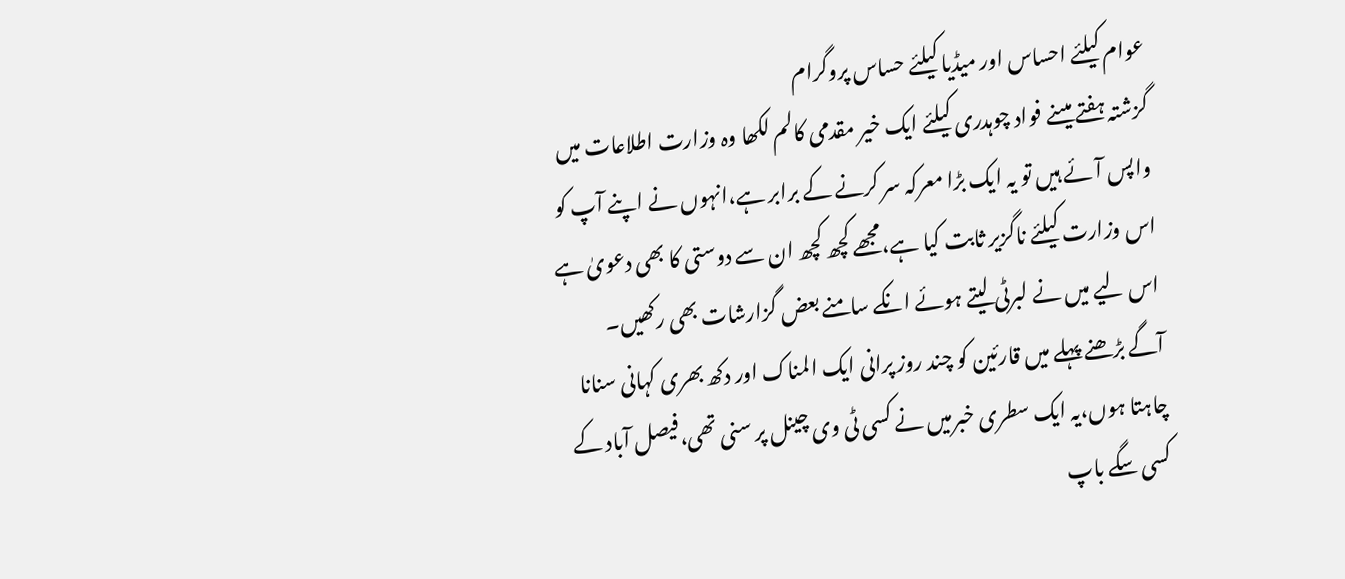عوام کیلئے احساس اور میڈیا کیلئے حساس پروگرام
گزشتہ ہفتے میںنے فواد چوہدری کیلئے ایک خیر مقدمی کالم لکھا وہ وزارت اطلاعات میں واپس آئے ہیں تو یہ ایک بڑا معرکہ سر کرنے کے برابر ہے،انہوں نے اپنے آپ کو اس وزارت کیلئے ناگزیر ثابت کیا ہے،مجھے کچھ کچھ ان سے دوستی کا بھی دعویٰ ہے اس لیے میں نے لبرٹی لیتے ہوئے انکے سامنے بعض گزارشات بھی رکھیں۔
آگے بڑھنے پہلے میں قارئین کو چند روز پرانی ایک المناک اور دکھ بھری کہانی سنانا چاہتا ہوں،یہ ایک سطری خبرمیں نے کسی ٹی وی چینل پر سنی تھی،فیصل آباد کے کسی سگے باپ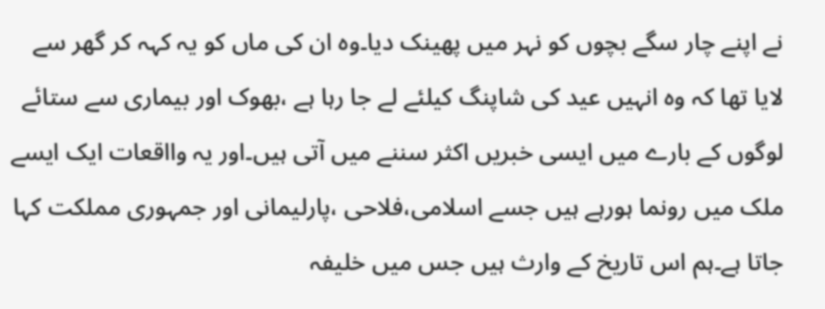نے اپنے چار سگے بچوں کو نہر میں پھینک دیا۔وہ ان کی ماں کو یہ کہہ کر گھر سے لایا تھا کہ وہ انہیں عید کی شاپنگ کیلئے لے جا رہا ہے ،بھوک اور بیماری سے ستائے لوگوں کے بارے میں ایسی خبریں اکثر سننے میں آتی ہیں۔اور یہ وااقعات ایک ایسے ملک میں رونما ہورہے ہیں جسے اسلامی،فلاحی ،پارلیمانی اور جمہوری مملکت کہا جاتا ہے۔ہم اس تاریخ کے وارث ہیں جس میں خلیفہ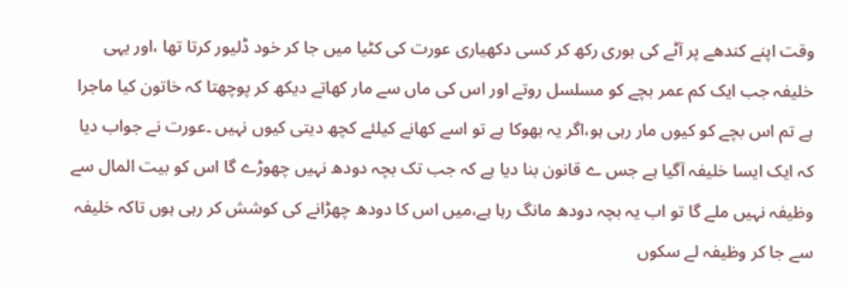وقت اپنے کندھے پر آٹے کی بوری رکھ کر کسی دکھیاری عورت کی کٹیا میں جا کر خود ڈلیور کرتا تھا ،اور یہی خلیفہ جب ایک کم عمر بچے کو مسلسل روتے اور اس کی ماں سے مار کھاتے دیکھ کر پوچھتا کہ خاتون کیا ماجرا ہے تم اس بچے کو کیوں مار رہی ہو،اگر یہ بھوکا ہے تو اسے کھانے کیلئے کچھ دیتی کیوں نہیں ۔عورت نے جواب دیا کہ ایک ایسا خلیفہ آگیا ہے جس ے قانون بنا دیا ہے کہ جب تک بچہ دودھ نہیں چھوڑے گا اس کو بیت المال سے وظیفہ نہیں ملے گا تو اب یہ بچہ دودھ مانگ رہا ہے،میں اس کا دودھ چھڑانے کی کوشش کر رہی ہوں تاکہ خلیفہ سے جا کر وظیفہ لے سکوں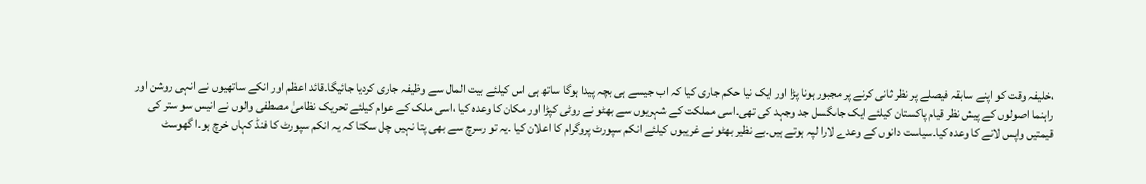،خلیفہ وقت کو اپنے سابقہ فیصلے پر نظر ثانی کرنے پر مجبور ہونا پڑا اور ایک نیا حکم جاری کیا کہ اب جیسے ہی بچہ پیدا ہوگا ساتھ ہی اس کیلئے بیت المال سے وظیفہ جاری کردیا جائیگا۔قائد اعظم اور انکے ساتھیوں نے انہی روشن اور راہنما اصولوں کے پیش نظر قیام پاکستان کیلئے ایک جاںگسل جد وجہد کی تھی۔اسی مملکت کے شہریوں سے بھٹو نے روٹی کپڑا اور مکان کا وعدہ کیا ،اسی ملک کے عوام کیلئے تحریک نظامیٰ مصطفی والوں نے انیس سو ستر کی قیمتیں واپس لانے کا وعدہ کیا۔سیاست دانوں کے وعدے لارا لپہ ہوتے ہیں۔بے نظیر بھٹو نے غریبوں کیلئے انکم سپورٹ پروگرام کا اعلان کیا ۔یہ تو رسرچ سے بھی پتا نہیں چل سکتا کہ یہ انکم سپورٹ کا فنڈ کہاں خرچ ہو۔ا گھوسٹ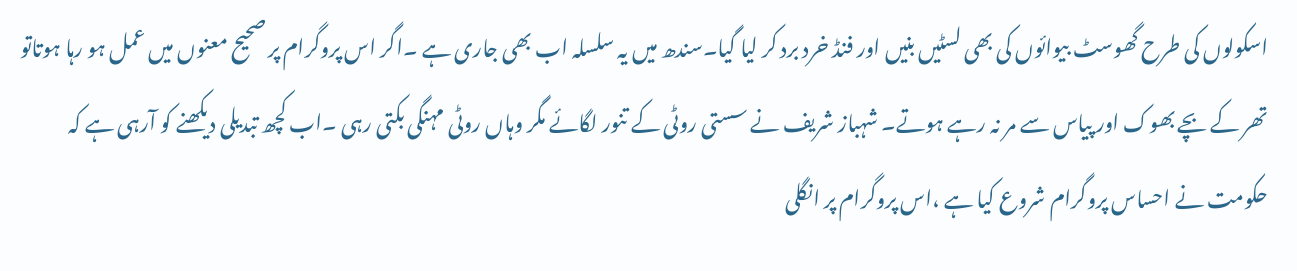اسکولوں کی طرح گھوسٹ بیوائوں کی بھی لسٹیں بنیں اور فنڈ خرد برد کر لیا گیا۔سندھ میں یہ سلسلہ اب بھی جاری ہے ۔اگر اس پروگرام پر صحیح معنوں میں عمل ہو رہا ہوتاتو تھر کے بچے بھوک اور پیاس سے مر نہ رہے ہوتے۔ شہباز شریف نے سستی روٹی کے تنور لگائے مگر وہاں روٹی مہنگی بکتی رہی ۔اب کچھ تبدیلی دیکھنے کو آرہی ہے کہ حکومت نے احساس پروگرام شروع کیا ہے ،اس پروگرام پر انگلی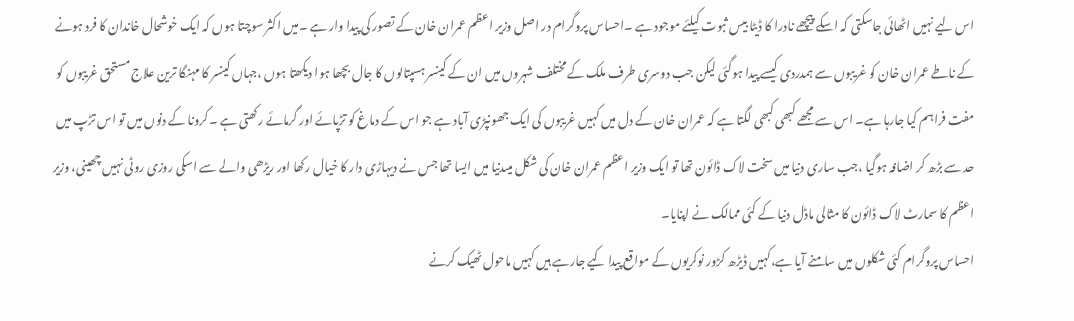اس لیے نہیں اٹھائی جاسکتی کہ اسکے پیچھے نادرا کا ڈیٹا بیس ثبوت کیلئے موجود ہے ۔احساس پروگرام در اصل وزیر اعظم عمران خان کے تصور کی پیدا وار ہے ۔میں اکثر سوچتا ہوں کہ ایک خوشحال خاندان کا فرد ہونے کے ناطے عمران خان کو غریبوں سے ہمدردی کیسے پیدا ہوگئی لیکن جب دوسری طرف ملک کے مختلف شہروں میں ان کے کینسر ہسپتالوں کا جال بچھا ہوا دیکھتا ہوں ،جہاں کینسر کا مہنگا ترین علاج مستحق غریبوں کو مفت فراہم کیا جارہا ہے۔ اس سے مجھے کبھی کبھی لگتا ہے کہ عمران خان کے دل میں کہیں غریبوں کی ایک جھونپڑی آباد ہے جو اس کے دماغ کو تڑپائے اور گرمائے رکھتی ہے ۔کرونا کے دنوں میں تو اس تڑپ میں حد سے بڑھ کر اضافہ ہوگیا ،جب ساری دنیا میں سخت لاک ڈائون تھا تو ایک وزیر اعظم عمران خان کی شکل میںدنیا میں ایسا تھا جس نے دیہاڑی دار کا خیال رکھا اور ریڑھی والے سے اسکی روزی روٹی نہیں چھینی، وزیر اعظم کا سمارٹ لاک ڈائون کا مثالی ماڈل دنیا کے کئی ممالک نے اپنایا۔
احساس پروگرام کئی شکلوں میں سامنے آیا ہے،کہیں ڈیڑھ کڑور نوکریوں کے مواقع پیدا کیے جارہے ہیں کہیں ماحول ٹھیک کرنے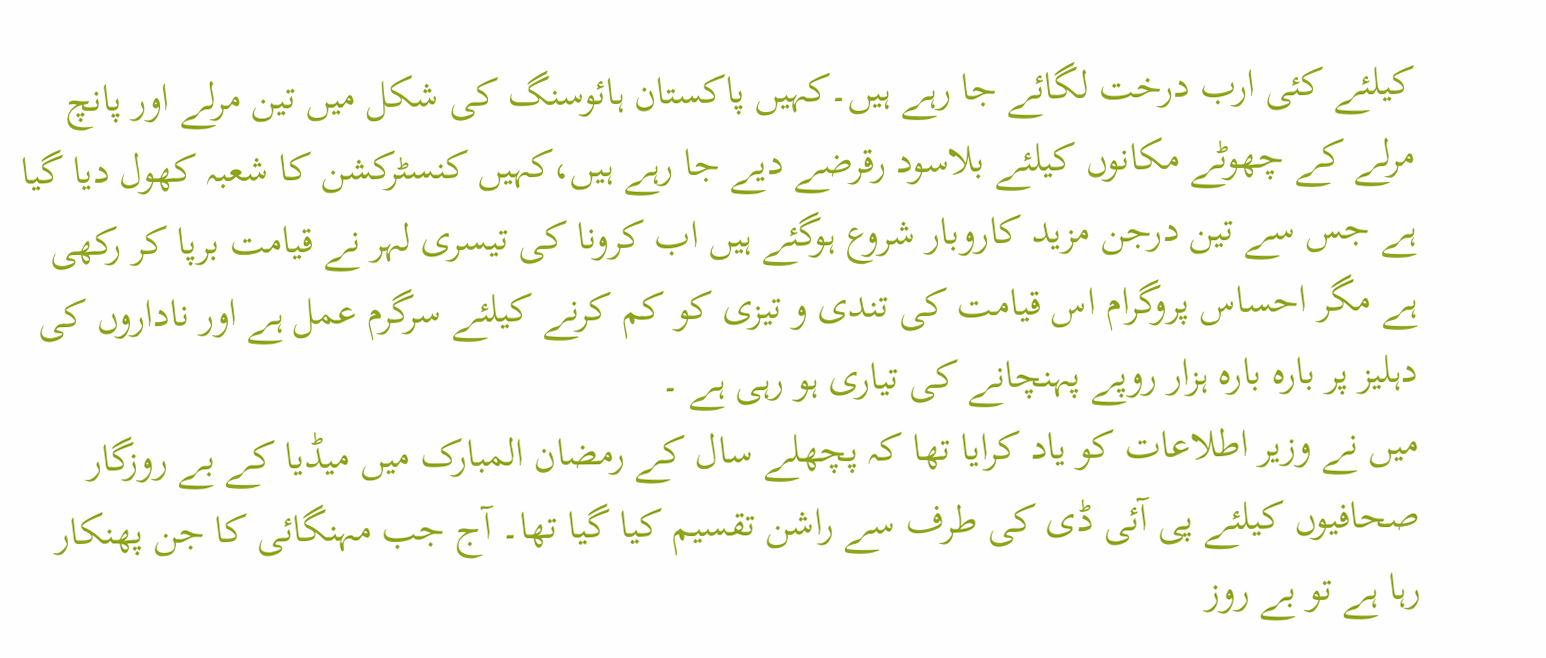کیلئے کئی ارب درخت لگائے جا رہے ہیں۔کہیں پاکستان ہائوسنگ کی شکل میں تین مرلے اور پانچ مرلے کے چھوٹے مکانوں کیلئے بلاسود رقرضے دیے جا رہے ہیں،کہیں کنسٹرکشن کا شعبہ کھول دیا گیا ہے جس سے تین درجن مزید کاروبار شروع ہوگئے ہیں اب کرونا کی تیسری لہر نے قیامت برپا کر رکھی ہے مگر احساس پروگرام اس قیامت کی تندی و تیزی کو کم کرنے کیلئے سرگرم عمل ہے اور ناداروں کی دہلیز پر بارہ بارہ ہزار روپے پہنچانے کی تیاری ہو رہی ہے ۔
میں نے وزیر اطلاعات کو یاد کرایا تھا کہ پچھلے سال کے رمضان المبارک میں میڈیا کے بے روزگار صحافیوں کیلئے پی آئی ڈی کی طرف سے راشن تقسیم کیا گیا تھا۔ آج جب مہنگائی کا جن پھنکار رہا ہے تو بے روز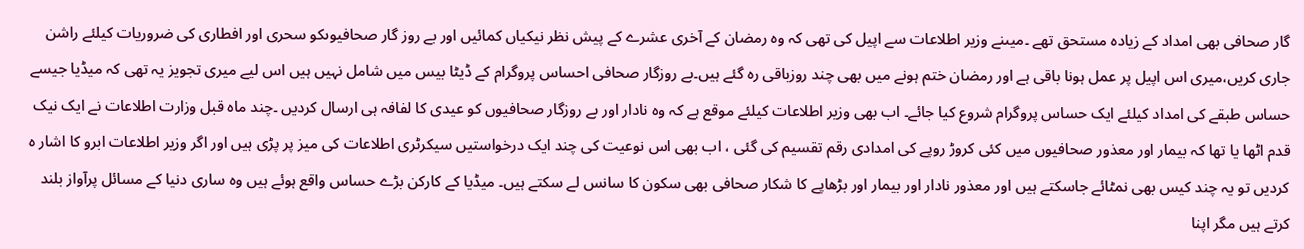گار صحافی بھی امداد کے زیادہ مستحق تھے ۔میںنے وزیر اطلاعات سے اپیل کی تھی کہ وہ رمضان کے آخری عشرے کے پیش نظر نیکیاں کمائیں اور بے روز گار صحافیوںکو سحری اور افطاری کی ضروریات کیلئے راشن جاری کریں،میری اس اپیل پر عمل ہونا باقی ہے اور رمضان ختم ہونے میں بھی چند روزباقی رہ گئے ہیں۔بے روزگار صحافی احساس پروگرام کے ڈیٹا بیس میں شامل نہیں ہیں اس لیے میری تجویز یہ تھی کہ میڈیا جیسے حساس طبقے کی امداد کیلئے ایک حساس پروگرام شروع کیا جائے۔ اب بھی وزیر اطلاعات کیلئے موقع ہے کہ وہ نادار اور بے روزگار صحافیوں کو عیدی کا لفافہ ہی ارسال کردیں ۔چند ماہ قبل وزارت اطلاعات نے ایک نیک قدم اٹھا یا تھا کہ بیمار اور معذور صحافیوں میں کئی کروڑ روپے کی امدادی رقم تقسیم کی گئی ، اب بھی اس نوعیت کی چند ایک درخواستیں سیکرٹری اطلاعات کی میز پر پڑی ہیں اور اگر وزیر اطلاعات ابرو کا اشار ہ کردیں تو یہ چند کیس بھی نمٹائے جاسکتے ہیں اور معذور نادار اور بیمار اور بڑھاپے کا شکار صحافی بھی سکون کا سانس لے سکتے ہیں۔ میڈیا کے کارکن بڑے حساس واقع ہوئے ہیں وہ ساری دنیا کے مسائل پرآواز بلند کرتے ہیں مگر اپنا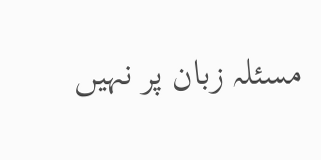مسئلہ زبان پر نہیں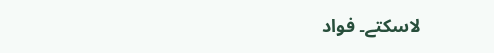لاسکتے۔ فواد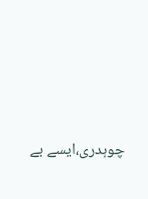چوہدری،ایسے بے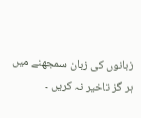زبانوں کی زبان سمجھنے میں ہر گز تاخیر نہ کریں ۔